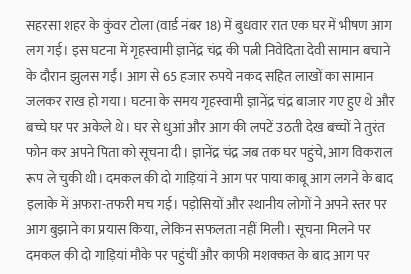सहरसा शहर के कुंवर टोला (वार्ड नंबर 18) में बुधवार रात एक घर में भीषण आग लग गई। इस घटना में गृहस्वामी ज्ञानेंद्र चंद्र की पत्नी निवेदिता देवी सामान बचाने के दौरान झुलस गईं। आग से 65 हजार रुपये नकद सहित लाखों का सामान जलकर राख हो गया। घटना के समय गृहस्वामी ज्ञानेंद्र चंद्र बाजार गए हुए थे और बच्चे घर पर अकेले थे। घर से धुआं और आग की लपटें उठती देख बच्चों ने तुरंत फोन कर अपने पिता को सूचना दी। ज्ञानेंद्र चंद्र जब तक घर पहुंचे, आग विकराल रूप ले चुकी थी। दमकल की दो गाड़ियां ने आग पर पाया काबू आग लगने के बाद इलाके में अफरा-तफरी मच गई। पड़ोसियों और स्थानीय लोगों ने अपने स्तर पर आग बुझाने का प्रयास किया, लेकिन सफलता नहीं मिली। सूचना मिलने पर दमकल की दो गाड़ियां मौके पर पहुंचीं और काफी मशक्कत के बाद आग पर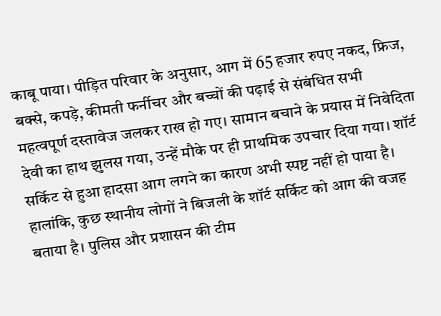काबू पाया। पीड़ित परिवार के अनुसार, आग में 65 हजार रुपए नकद, फ्रिज, बक्से, कपड़े, कीमती फर्नीचर और बच्चों की पढ़ाई से संबंधित सभी महत्वपूर्ण दस्तावेज जलकर राख हो गए। सामान बचाने के प्रयास में निवेदिता देवी का हाथ झुलस गया, उन्हें मौके पर ही प्राथमिक उपचार दिया गया। शॉर्ट सर्किट से हुआ हादसा आग लगने का कारण अभी स्पष्ट नहीं हो पाया है। हालांकि, कुछ स्थानीय लोगों ने बिजली के शॉर्ट सर्किट को आग की वजह बताया है। पुलिस और प्रशासन की टीम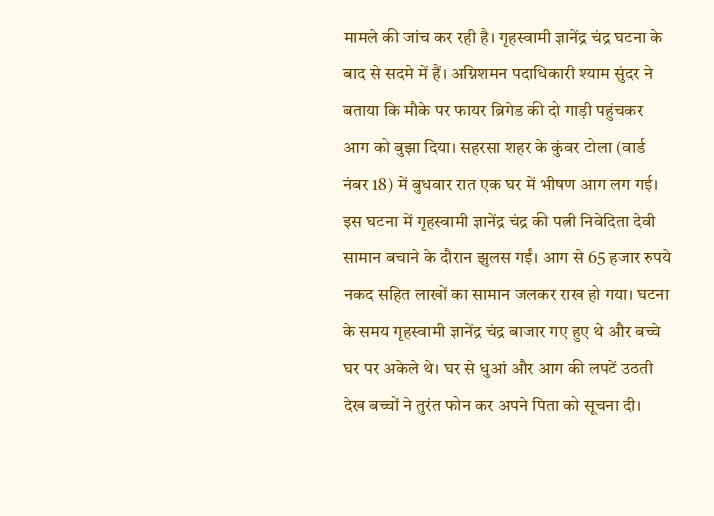मामले की जांच कर रही है। गृहस्वामी ज्ञानेंद्र चंद्र घटना के बाद से सदमे में हैं। अग्निशमन पदाधिकारी श्याम सुंदर ने बताया कि मौके पर फायर ब्रिगेड की दो गाड़ी पहुंचकर आग को बुझा दिया। सहरसा शहर के कुंवर टोला (वार्ड नंबर 18) में बुधवार रात एक घर में भीषण आग लग गई। इस घटना में गृहस्वामी ज्ञानेंद्र चंद्र की पत्नी निवेदिता देवी सामान बचाने के दौरान झुलस गईं। आग से 65 हजार रुपये नकद सहित लाखों का सामान जलकर राख हो गया। घटना के समय गृहस्वामी ज्ञानेंद्र चंद्र बाजार गए हुए थे और बच्चे घर पर अकेले थे। घर से धुआं और आग की लपटें उठती देख बच्चों ने तुरंत फोन कर अपने पिता को सूचना दी।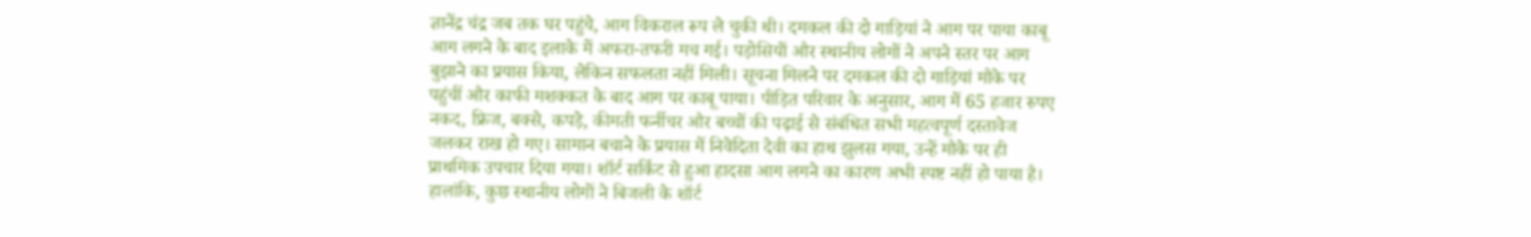ज्ञानेंद्र चंद्र जब तक घर पहुंचे, आग विकराल रूप ले चुकी थी। दमकल की दो गाड़ियां ने आग पर पाया काबू आग लगने के बाद इलाके में अफरा-तफरी मच गई। पड़ोसियों और स्थानीय लोगों ने अपने स्तर पर आग बुझाने का प्रयास किया, लेकिन सफलता नहीं मिली। सूचना मिलने पर दमकल की दो गाड़ियां मौके पर पहुंचीं और काफी मशक्कत के बाद आग पर काबू पाया। पीड़ित परिवार के अनुसार, आग में 65 हजार रुपए नकद, फ्रिज, बक्से, कपड़े, कीमती फर्नीचर और बच्चों की पढ़ाई से संबंधित सभी महत्वपूर्ण दस्तावेज जलकर राख हो गए। सामान बचाने के प्रयास में निवेदिता देवी का हाथ झुलस गया, उन्हें मौके पर ही प्राथमिक उपचार दिया गया। शॉर्ट सर्किट से हुआ हादसा आग लगने का कारण अभी स्पष्ट नहीं हो पाया है। हालांकि, कुछ स्थानीय लोगों ने बिजली के शॉर्ट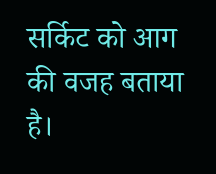सर्किट को आग की वजह बताया है।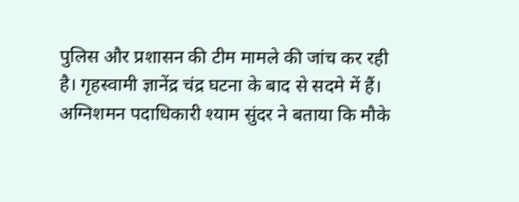पुलिस और प्रशासन की टीम मामले की जांच कर रही है। गृहस्वामी ज्ञानेंद्र चंद्र घटना के बाद से सदमे में हैं। अग्निशमन पदाधिकारी श्याम सुंदर ने बताया कि मौके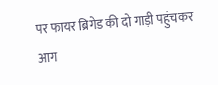पर फायर ब्रिगेड की दो गाड़ी पहुंचकर आग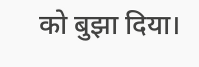को बुझा दिया।